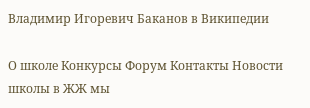Владимир Игоревич Баканов в Википедии

О школе Конкурсы Форум Контакты Новости школы в ЖЖ мы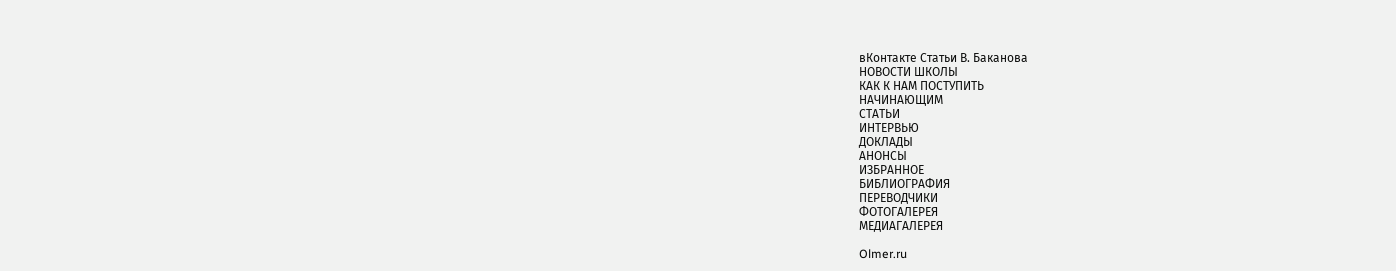вКонтакте Статьи В. Баканова
НОВОСТИ ШКОЛЫ
КАК К НАМ ПОСТУПИТЬ
НАЧИНАЮЩИМ
СТАТЬИ
ИНТЕРВЬЮ
ДОКЛАДЫ
АНОНСЫ
ИЗБРАННОЕ
БИБЛИОГРАФИЯ
ПЕРЕВОДЧИКИ
ФОТОГАЛЕРЕЯ
МЕДИАГАЛЕРЕЯ

Olmer.ru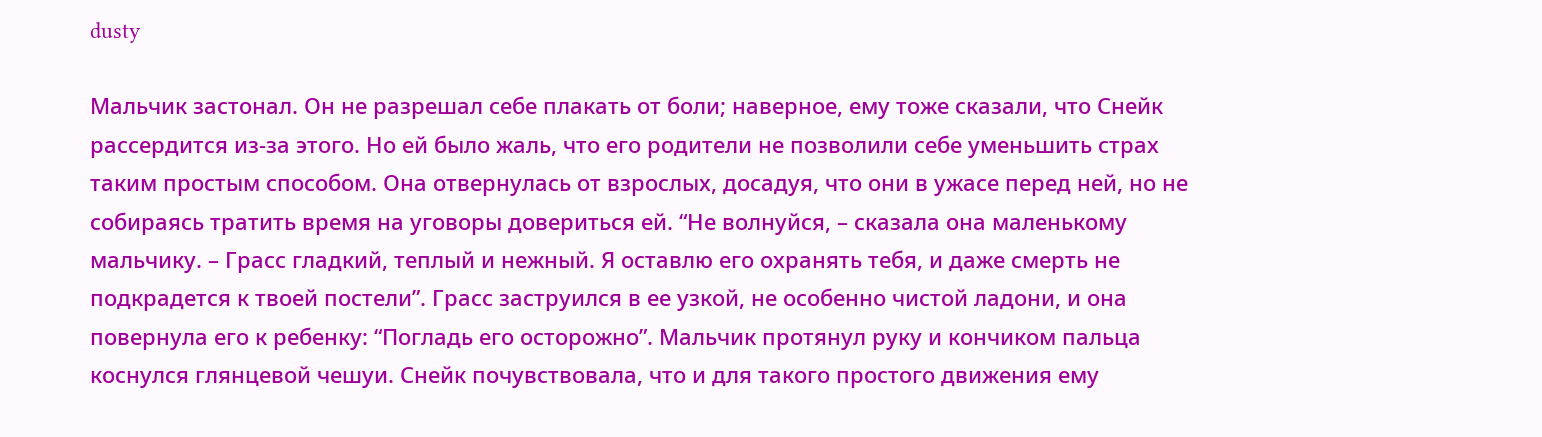dusty

Мальчик застонал. Он не разрешал себе плакать от боли; наверное, ему тоже сказали, что Снейк рассердится из-за этого. Но ей было жаль, что его родители не позволили себе уменьшить страх таким простым способом. Она отвернулась от взрослых, досадуя, что они в ужасе перед ней, но не собираясь тратить время на уговоры довериться ей. “Не волнуйся, – сказала она маленькому мальчику. – Грасс гладкий, теплый и нежный. Я оставлю его охранять тебя, и даже смерть не подкрадется к твоей постели”. Грасс заструился в ее узкой, не особенно чистой ладони, и она повернула его к ребенку: “Погладь его осторожно”. Мальчик протянул руку и кончиком пальца коснулся глянцевой чешуи. Снейк почувствовала, что и для такого простого движения ему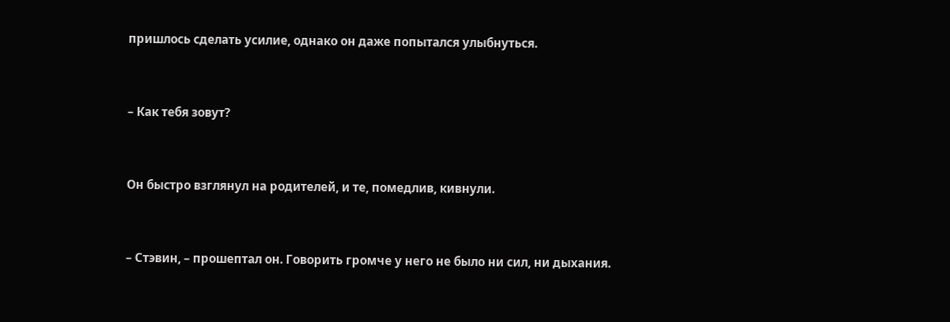пришлось сделать усилие, однако он даже попытался улыбнуться.


– Как тебя зовут?


Он быстро взглянул на родителей, и те, помедлив, кивнули.


– Стэвин, – прошептал он. Говорить громче у него не было ни сил, ни дыхания.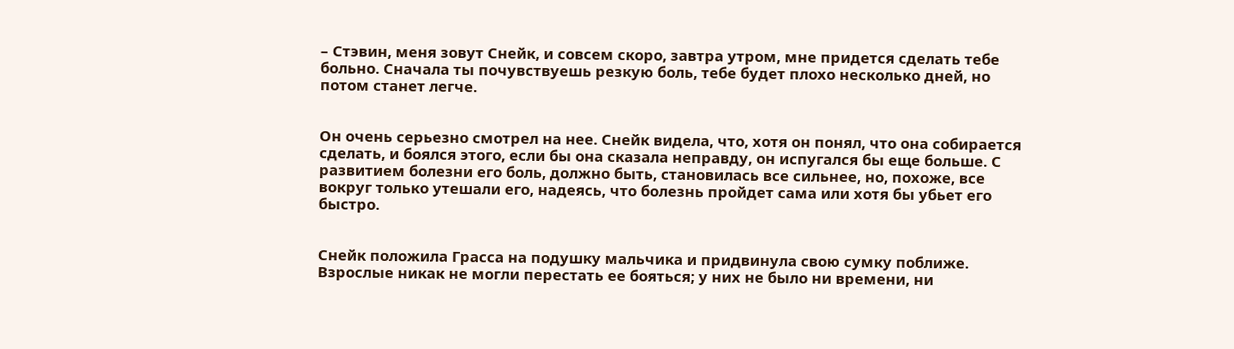– Стэвин, меня зовут Снейк, и совсем скоро, завтра утром, мне придется сделать тебе больно. Сначала ты почувствуешь резкую боль, тебе будет плохо несколько дней, но потом станет легче.


Он очень серьезно смотрел на нее. Снейк видела, что, хотя он понял, что она собирается сделать, и боялся этого, если бы она сказала неправду, он испугался бы еще больше. С развитием болезни его боль, должно быть, становилась все сильнее, но, похоже, все вокруг только утешали его, надеясь, что болезнь пройдет сама или хотя бы убьет его быстро.


Снейк положила Грасса на подушку мальчика и придвинула свою сумку поближе. Взрослые никак не могли перестать ее бояться; у них не было ни времени, ни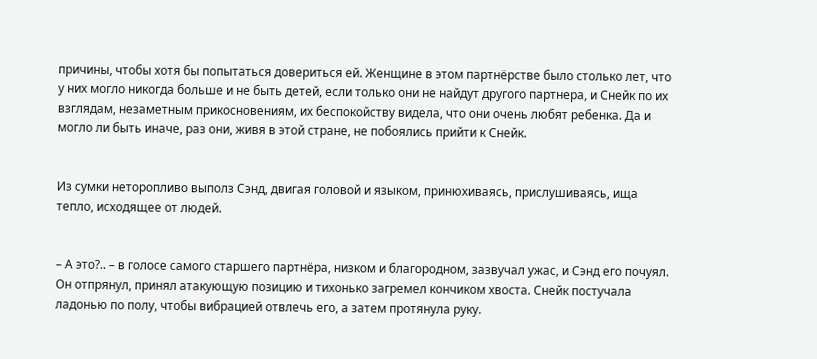причины, чтобы хотя бы попытаться довериться ей. Женщине в этом партнёрстве было столько лет, что у них могло никогда больше и не быть детей, если только они не найдут другого партнера, и Снейк по их взглядам, незаметным прикосновениям, их беспокойству видела, что они очень любят ребенка. Да и могло ли быть иначе, раз они, живя в этой стране, не побоялись прийти к Снейк.


Из сумки неторопливо выполз Сэнд, двигая головой и языком, принюхиваясь, прислушиваясь, ища тепло, исходящее от людей.


– А это?.. – в голосе самого старшего партнёра, низком и благородном, зазвучал ужас, и Сэнд его почуял. Он отпрянул, принял атакующую позицию и тихонько загремел кончиком хвоста. Снейк постучала ладонью по полу, чтобы вибрацией отвлечь его, а затем протянула руку.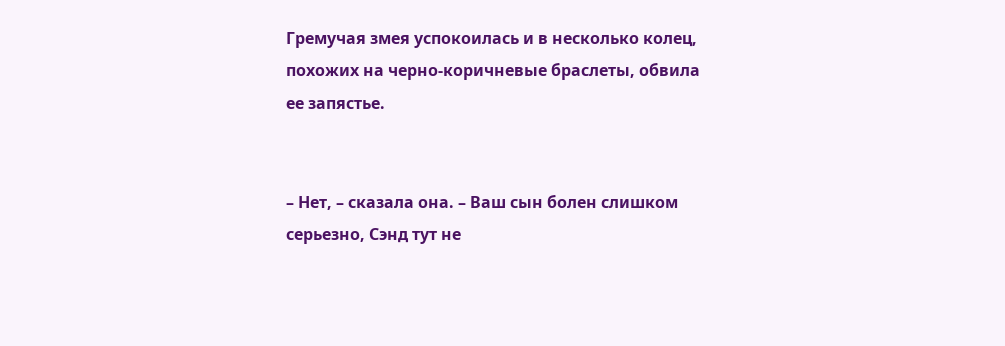Гремучая змея успокоилась и в несколько колец, похожих на черно-коричневые браслеты, обвила ее запястье.


– Нет, – сказала она. – Ваш сын болен слишком серьезно, Сэнд тут не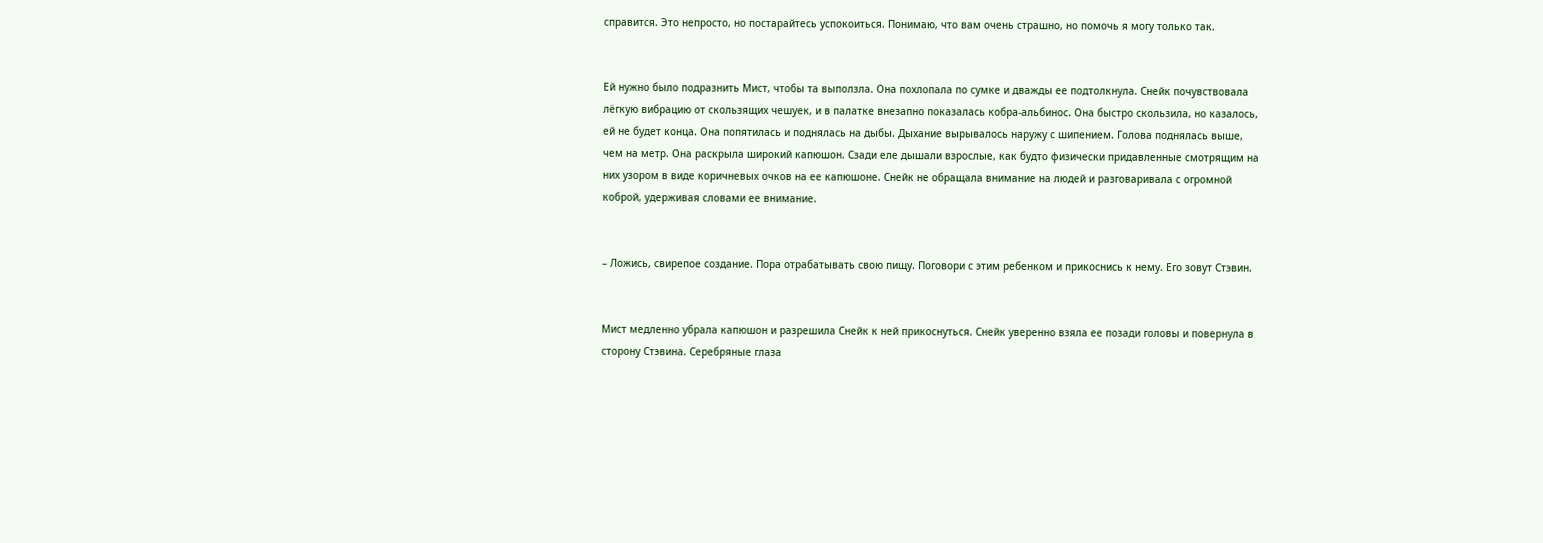справится. Это непросто, но постарайтесь успокоиться. Понимаю, что вам очень страшно, но помочь я могу только так.


Ей нужно было подразнить Мист, чтобы та выползла. Она похлопала по сумке и дважды ее подтолкнула. Снейк почувствовала лёгкую вибрацию от скользящих чешуек, и в палатке внезапно показалась кобра-альбинос. Она быстро скользила, но казалось, ей не будет конца. Она попятилась и поднялась на дыбы. Дыхание вырывалось наружу с шипением. Голова поднялась выше, чем на метр. Она раскрыла широкий капюшон. Сзади еле дышали взрослые, как будто физически придавленные смотрящим на них узором в виде коричневых очков на ее капюшоне. Снейк не обращала внимание на людей и разговаривала с огромной коброй, удерживая словами ее внимание.


– Ложись, свирепое создание. Пора отрабатывать свою пищу. Поговори с этим ребенком и прикоснись к нему. Его зовут Стэвин.


Мист медленно убрала капюшон и разрешила Снейк к ней прикоснуться. Снейк уверенно взяла ее позади головы и повернула в сторону Стэвина. Серебряные глаза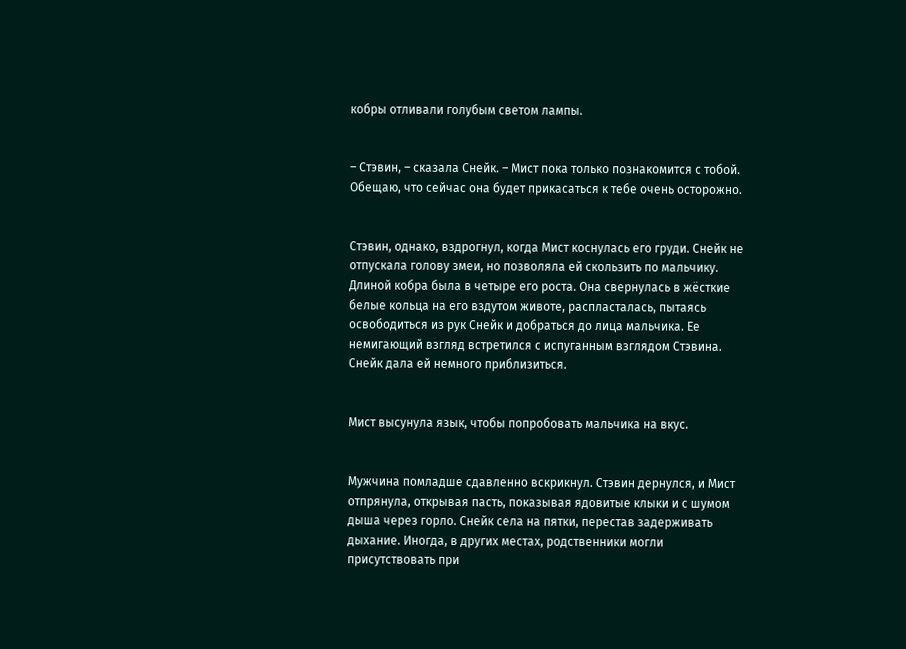кобры отливали голубым светом лампы.


– Стэвин, – сказала Снейк. – Мист пока только познакомится с тобой. Обещаю, что сейчас она будет прикасаться к тебе очень осторожно.


Стэвин, однако, вздрогнул, когда Мист коснулась его груди. Снейк не отпускала голову змеи, но позволяла ей скользить по мальчику. Длиной кобра была в четыре его роста. Она свернулась в жёсткие белые кольца на его вздутом животе, распласталась, пытаясь освободиться из рук Снейк и добраться до лица мальчика. Ее немигающий взгляд встретился с испуганным взглядом Стэвина. Снейк дала ей немного приблизиться.


Мист высунула язык, чтобы попробовать мальчика на вкус.


Мужчина помладше сдавленно вскрикнул. Стэвин дернулся, и Мист отпрянула, открывая пасть, показывая ядовитые клыки и с шумом дыша через горло. Снейк села на пятки, перестав задерживать дыхание. Иногда, в других местах, родственники могли присутствовать при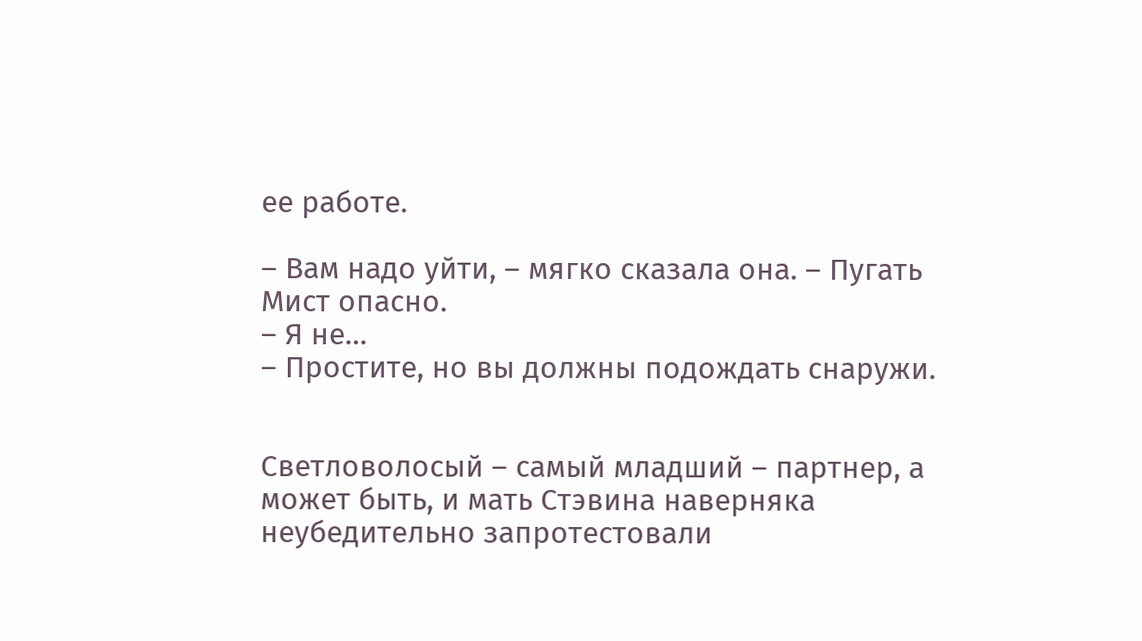ее работе.

– Вам надо уйти, – мягко сказала она. – Пугать Мист опасно.
– Я не…
– Простите, но вы должны подождать снаружи.


Светловолосый – самый младший – партнер, а может быть, и мать Стэвина наверняка неубедительно запротестовали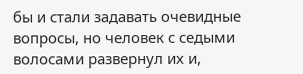бы и стали задавать очевидные вопросы, но человек с седыми волосами развернул их и,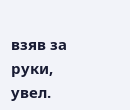взяв за руки, увел.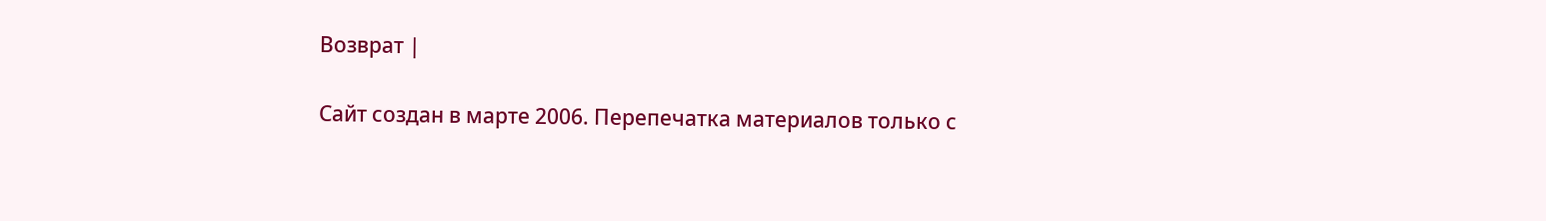Возврат |

Сайт создан в марте 2006. Перепечатка материалов только с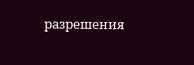разрешения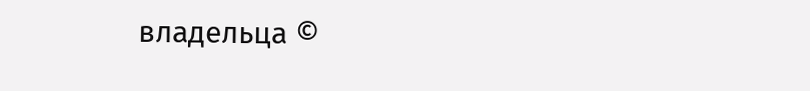владельца ©